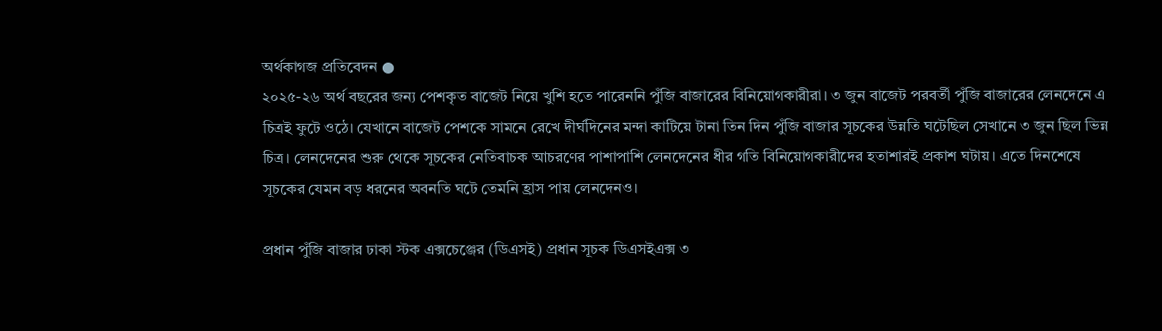অর্থকাগজ প্রতিবেদন ●
২০২৫-২৬ অর্থ বছরের জন্য পেশকৃত বাজেট নিয়ে খুশি হতে পারেননি পুঁজি বাজারের বিনিয়োগকারীরা। ৩ জুন বাজেট পরবর্তী পুঁজি বাজারের লেনদেনে এ চিত্রই ফুটে ওঠে। যেখানে বাজেট পেশকে সামনে রেখে দীর্ঘদিনের মন্দা কাটিয়ে টানা তিন দিন পুঁজি বাজার সূচকের উন্নতি ঘটেছিল সেখানে ৩ জুন ছিল ভিন্ন চিত্র। লেনদেনের শুরু থেকে সূচকের নেতিবাচক আচরণের পাশাপাশি লেনদেনের ধীর গতি বিনিয়োগকারীদের হতাশারই প্রকাশ ঘটায়। এতে দিনশেষে সূচকের যেমন বড় ধরনের অবনতি ঘটে তেমনি হ্রাস পায় লেনদেনও।

প্রধান পুঁজি বাজার ঢাকা স্টক এক্সচেঞ্জের (ডিএসই) প্রধান সূচক ডিএসইএক্স ৩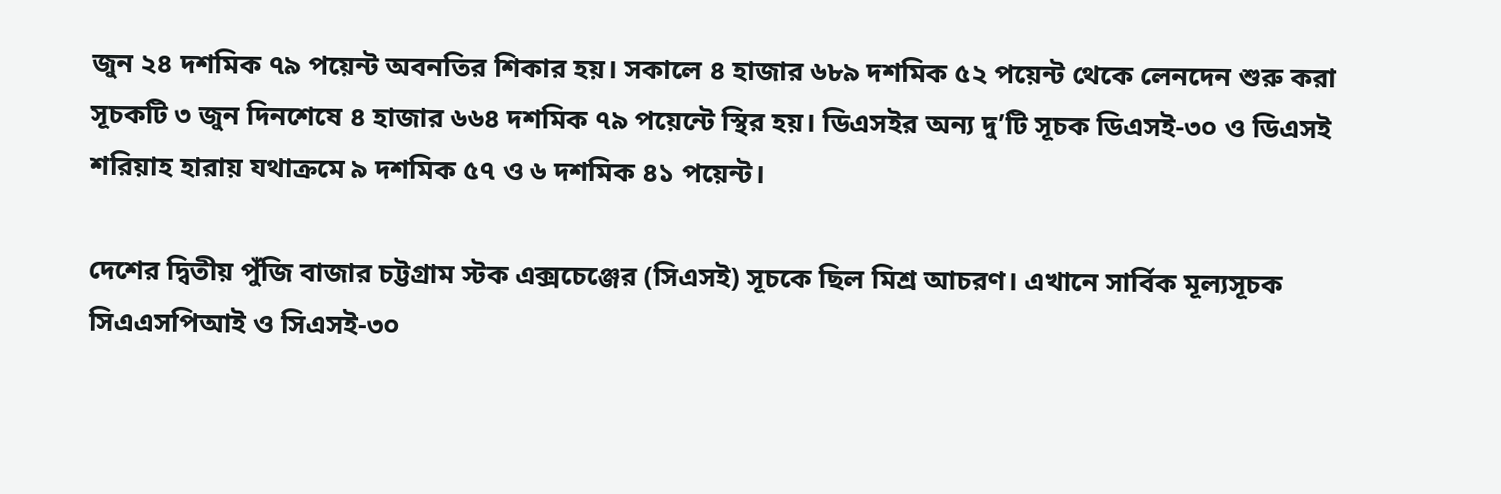জুন ২৪ দশমিক ৭৯ পয়েন্ট অবনতির শিকার হয়। সকালে ৪ হাজার ৬৮৯ দশমিক ৫২ পয়েন্ট থেকে লেনদেন শুরু করা সূচকটি ৩ জুন দিনশেষে ৪ হাজার ৬৬৪ দশমিক ৭৯ পয়েন্টে স্থির হয়। ডিএসইর অন্য দু’টি সূচক ডিএসই-৩০ ও ডিএসই শরিয়াহ হারায় যথাক্রমে ৯ দশমিক ৫৭ ও ৬ দশমিক ৪১ পয়েন্ট।

দেশের দ্বিতীয় পুঁজি বাজার চট্টগ্রাম স্টক এক্সচেঞ্জের (সিএসই) সূচকে ছিল মিশ্র আচরণ। এখানে সার্বিক মূল্যসূচক সিএএসপিআই ও সিএসই-৩০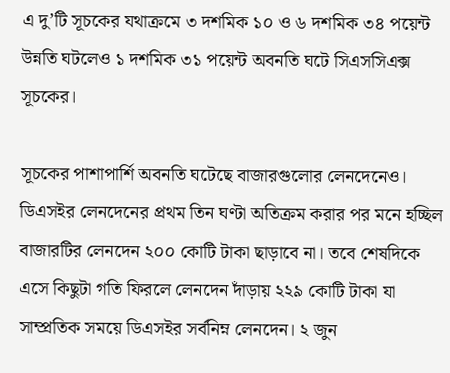এ দু’টি সূচকের যথাক্রমে ৩ দশমিক ১০ ও ৬ দশমিক ৩৪ পয়েন্ট উন্নতি ঘটলেও ১ দশমিক ৩১ পয়েন্ট অবনতি ঘটে সিএসসিএক্স সূচকের।

সূচকের পাশাপার্শি অবনতি ঘটেছে বাজারগুলোর লেনদেনেও। ডিএসইর লেনদেনের প্রথম তিন ঘণ্টা অতিক্রম করার পর মনে হচ্ছিল বাজারটির লেনদেন ২০০ কোটি টাকা ছাড়াবে না। তবে শেষদিকে এসে কিছুটা গতি ফিরলে লেনদেন দাঁড়ায় ২২৯ কোটি টাকা যা সাম্প্রতিক সময়ে ডিএসইর সর্বনিম্ন লেনদেন। ২ জুন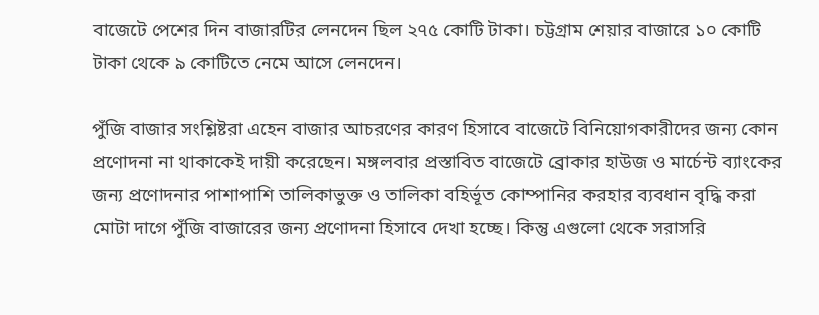বাজেটে পেশের দিন বাজারটির লেনদেন ছিল ২৭৫ কোটি টাকা। চট্টগ্রাম শেয়ার বাজারে ১০ কোটি টাকা থেকে ৯ কোটিতে নেমে আসে লেনদেন।

পুঁজি বাজার সংশ্লিষ্টরা এহেন বাজার আচরণের কারণ হিসাবে বাজেটে বিনিয়োগকারীদের জন্য কোন প্রণোদনা না থাকাকেই দায়ী করেছেন। মঙ্গলবার প্রস্তাবিত বাজেটে ব্রোকার হাউজ ও মার্চেন্ট ব্যাংকের জন্য প্রণোদনার পাশাপাশি তালিকাভুক্ত ও তালিকা বহির্ভূত কোম্পানির করহার ব্যবধান বৃদ্ধি করা মোটা দাগে পুঁজি বাজারের জন্য প্রণোদনা হিসাবে দেখা হচ্ছে। কিন্তু এগুলো থেকে সরাসরি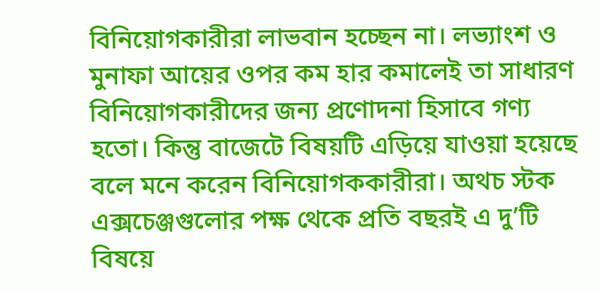বিনিয়োগকারীরা লাভবান হচ্ছেন না। লভ্যাংশ ও মুনাফা আয়ের ওপর কম হার কমালেই তা সাধারণ বিনিয়োগকারীদের জন্য প্রণোদনা হিসাবে গণ্য হতো। কিন্তু বাজেটে বিষয়টি এড়িয়ে যাওয়া হয়েছে বলে মনে করেন বিনিয়োগককারীরা। অথচ স্টক এক্সচেঞ্জগুলোর পক্ষ থেকে প্রতি বছরই এ দু’টি বিষয়ে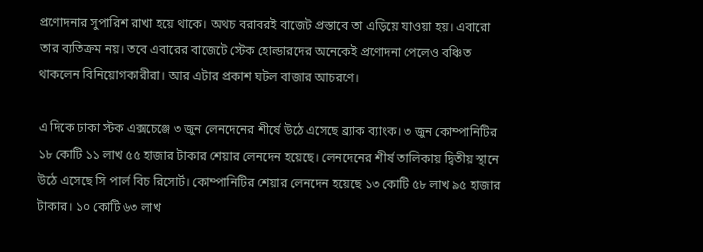প্রণোদনার সুপারিশ রাখা হয়ে থাকে। অথচ বরাবরই বাজেট প্রস্তাবে তা এড়িয়ে যাওয়া হয়। এবারো তার ব্যতিক্রম নয়। তবে এবারের বাজেটে স্টেক হোল্ডারদের অনেকেই প্রণোদনা পেলেও বঞ্চিত থাকলেন বিনিয়োগকারীরা। আর এটার প্রকাশ ঘটল বাজার আচরণে।

এ দিকে ঢাকা স্টক এক্সচেঞ্জে ৩ জুন লেনদেনের শীর্ষে উঠে এসেছে ব্র্যাক ব্যাংক। ৩ জুন কোম্পানিটির ১৮ কোটি ১১ লাখ ৫৫ হাজার টাকার শেয়ার লেনদেন হয়েছে। লেনদেনের শীর্ষ তালিকায় দ্বিতীয় স্থানে উঠে এসেছে সি পার্ল বিচ রিসোর্ট। কোম্পানিটির শেয়ার লেনদেন হয়েছে ১৩ কোটি ৫৮ লাখ ৯৫ হাজার টাকার। ১০ কোটি ৬৩ লাখ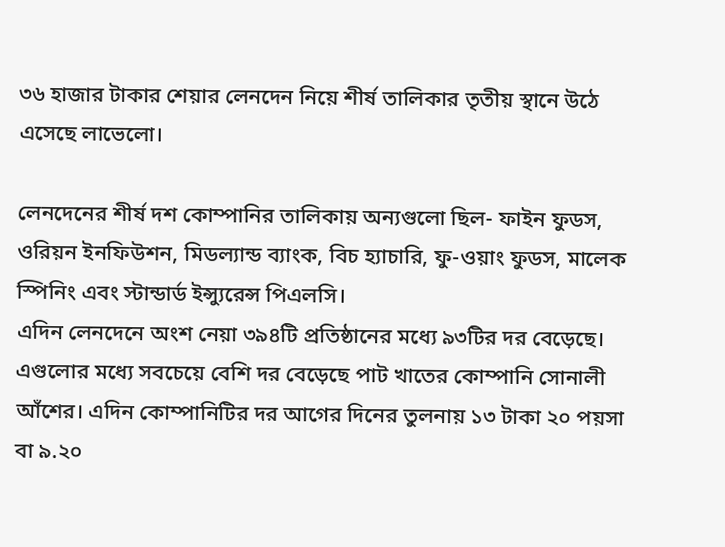৩৬ হাজার টাকার শেয়ার লেনদেন নিয়ে শীর্ষ তালিকার তৃতীয় স্থানে উঠে এসেছে লাভেলো।

লেনদেনের শীর্ষ দশ কোম্পানির তালিকায় অন্যগুলো ছিল- ফাইন ফুডস, ওরিয়ন ইনফিউশন, মিডল্যান্ড ব্যাংক, বিচ হ্যাচারি, ফু-ওয়াং ফুডস, মালেক স্পিনিং এবং স্টান্ডার্ড ইন্স্যুরেন্স পিএলসি।
এদিন লেনদেনে অংশ নেয়া ৩৯৪টি প্রতিষ্ঠানের মধ্যে ৯৩টির দর বেড়েছে। এগুলোর মধ্যে সবচেয়ে বেশি দর বেড়েছে পাট খাতের কোম্পানি সোনালী আঁশের। এদিন কোম্পানিটির দর আগের দিনের তুলনায় ১৩ টাকা ২০ পয়সা বা ৯.২০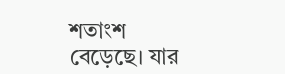শতাংশ বেড়েছে। যার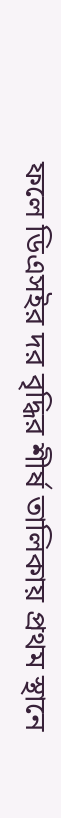ফলে ডিএসইর দর বৃদ্ধির শীর্ষ তালিকায় প্রথম স্থানে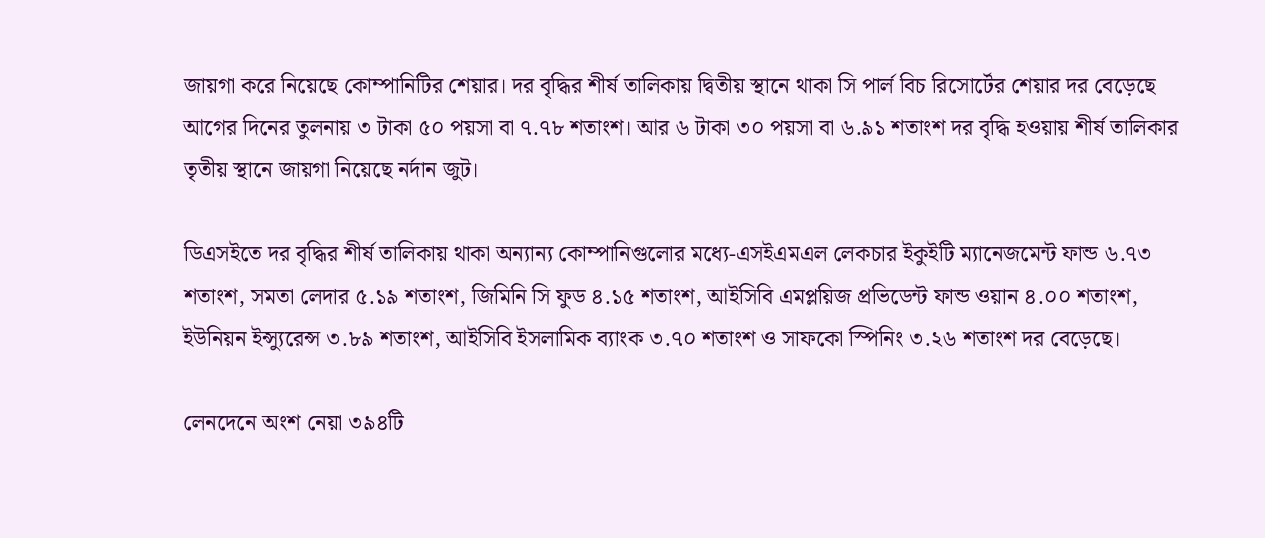জায়গা করে নিয়েছে কোম্পানিটির শেয়ার। দর বৃদ্ধির শীর্ষ তালিকায় দ্বিতীয় স্থানে থাকা সি পার্ল বিচ রিসোর্টের শেয়ার দর বেড়েছে আগের দিনের তুলনায় ৩ টাকা ৫০ পয়সা বা ৭.৭৮ শতাংশ। আর ৬ টাকা ৩০ পয়সা বা ৬.৯১ শতাংশ দর বৃদ্ধি হওয়ায় শীর্ষ তালিকার তৃতীয় স্থানে জায়গা নিয়েছে নর্দান জুট।

ডিএসইতে দর বৃদ্ধির শীর্ষ তালিকায় থাকা অন্যান্য কোম্পানিগুলোর মধ্যে-এসইএমএল লেকচার ইকুইটি ম্যানেজমেন্ট ফান্ড ৬.৭৩ শতাংশ, সমতা লেদার ৫.১৯ শতাংশ, জিমিনি সি ফুড ৪.১৫ শতাংশ, আইসিবি এমপ্লয়িজ প্রভিডেন্ট ফান্ড ওয়ান ৪.০০ শতাংশ, ইউনিয়ন ইন্স্যুরেন্স ৩.৮৯ শতাংশ, আইসিবি ইসলামিক ব্যাংক ৩.৭০ শতাংশ ও সাফকো স্পিনিং ৩.২৬ শতাংশ দর বেড়েছে।

লেনদেনে অংশ নেয়া ৩৯৪টি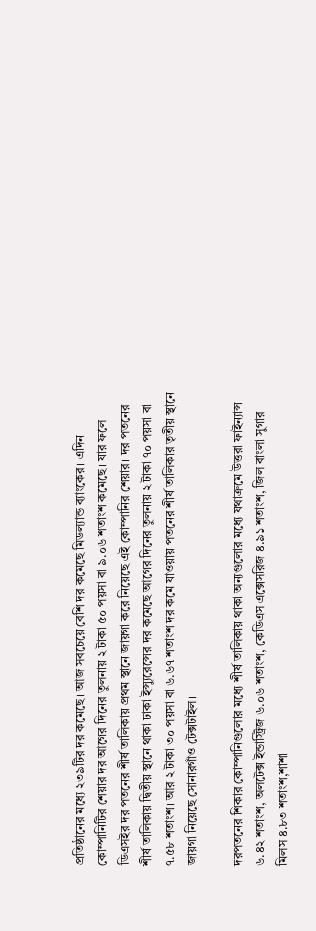প্রতিষ্ঠানের মধ্যে ২৩৯টির দর কমেছে। আজ সবচেয়ে বেশি দর কমেছে মিডল্যান্ড ব্যাংকের। এদিন কোম্পানিটির শেয়ার দর আগের দিনের তুলনায় ২ টাকা ৫০ পয়সা বা ৯.০৬ শতাংশ কমেছে। যার ফলে ডিএসইর দর পতনের শীর্ষ তালিকায় প্রথম স্থানে জায়গা করে নিয়েছে এই কোম্পানির শেয়ার। দর পতনের শীর্ষ তালিকায় দ্বিতীয় স্থানে থাকা ঢাকা ইন্স্যুরেন্সের দর কমেছে আগের দিনের তুলনায় ২ টাকা ৭০ পয়সা বা ৭.৫৮ শতাংশ। আর ২ টাকা ৩০ পয়সা বা ৬.৬৭ শতাংশ দর কমে যাওয়ায় পতনের শীর্ষ তালিকার তৃতীয় স্থানে জায়গা নিয়েছে সোনারগাঁও টেক্সটাইল।

দরপতনের শিকার কোম্পানিগুলোর মধ্যে শীর্ষ তালিকায় থাকা অন্যগুলোর মধ্যে যথাক্রমে উত্তরা ফাইন্যান্স ৬.৪২ শতাংশ, অলটেক্স ইন্ডাস্ট্রিজ ৬.০৬ শতাংশ, কেডিএস এক্সেসরিজ ৪.৯১ শতাংশ, জিল বাংলা সুগার মিলস ৪.৮৩ শতাংশ,শাশা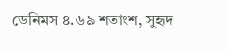ডেনিমস ৪.৬৯ শতাংশ, সুহৃদ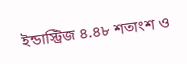ইন্ডাস্ট্রিজ ৪.৪৮ শতাংশ ও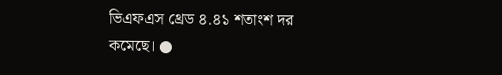ভিএফএস থ্রেড ৪.৪১ শতাংশ দর কমেছে। ●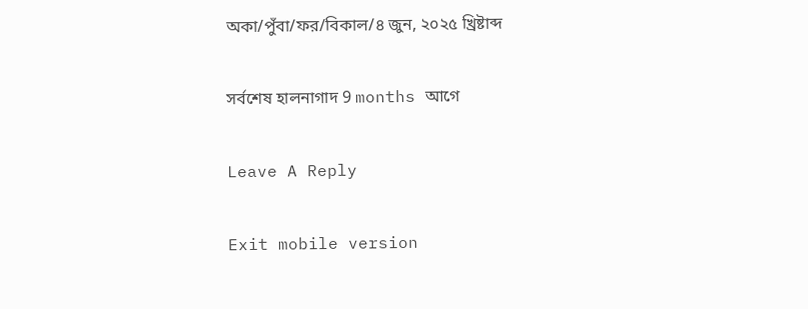অকা/পুঁবা/ফর/বিকাল/৪ জুন, ২০২৫ খ্রিষ্টাব্দ

সর্বশেষ হালনাগাদ 9 months আগে

Leave A Reply

Exit mobile version